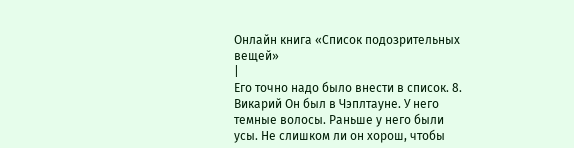Онлайн книга «Список подозрительных вещей»
|
Его точно надо было внести в список. 8. Викарий Он был в Чэплтауне. У него темные волосы. Раньше у него были усы. Не слишком ли он хорош, чтобы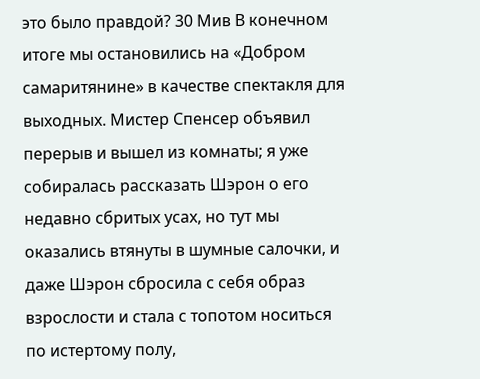это было правдой? 30 Мив В конечном итоге мы остановились на «Добром самаритянине» в качестве спектакля для выходных. Мистер Спенсер объявил перерыв и вышел из комнаты; я уже собиралась рассказать Шэрон о его недавно сбритых усах, но тут мы оказались втянуты в шумные салочки, и даже Шэрон сбросила с себя образ взрослости и стала с топотом носиться по истертому полу,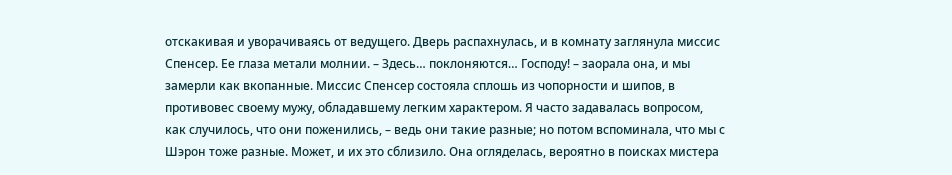отскакивая и уворачиваясь от ведущего. Дверь распахнулась, и в комнату заглянула миссис Спенсер. Ее глаза метали молнии. – Здесь… поклоняются… Господу! – заорала она, и мы замерли как вкопанные. Миссис Спенсер состояла сплошь из чопорности и шипов, в противовес своему мужу, обладавшему легким характером. Я часто задавалась вопросом, как случилось, что они поженились, – ведь они такие разные; но потом вспоминала, что мы с Шэрон тоже разные. Может, и их это сблизило. Она огляделась, вероятно в поисках мистера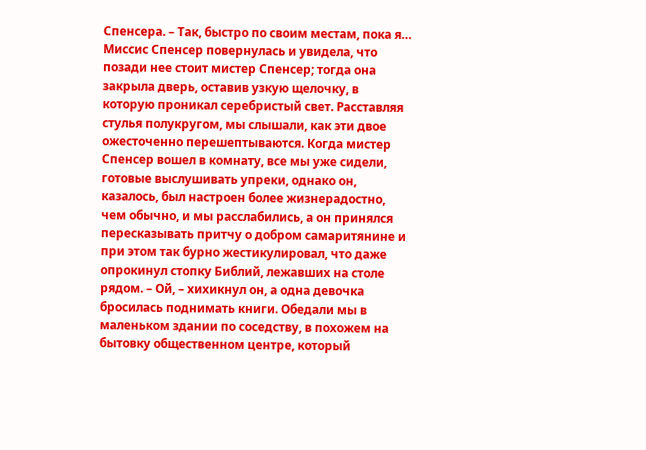Спенсера. – Так, быстро по своим местам, пока я… Миссис Спенсер повернулась и увидела, что позади нее стоит мистер Спенсер; тогда она закрыла дверь, оставив узкую щелочку, в которую проникал серебристый свет. Расставляя стулья полукругом, мы слышали, как эти двое ожесточенно перешептываются. Когда мистер Спенсер вошел в комнату, все мы уже сидели, готовые выслушивать упреки, однако он, казалось, был настроен более жизнерадостно, чем обычно, и мы расслабились, а он принялся пересказывать притчу о добром самаритянине и при этом так бурно жестикулировал, что даже опрокинул стопку Библий, лежавших на столе рядом. – Ой, – хихикнул он, а одна девочка бросилась поднимать книги. Обедали мы в маленьком здании по соседству, в похожем на бытовку общественном центре, который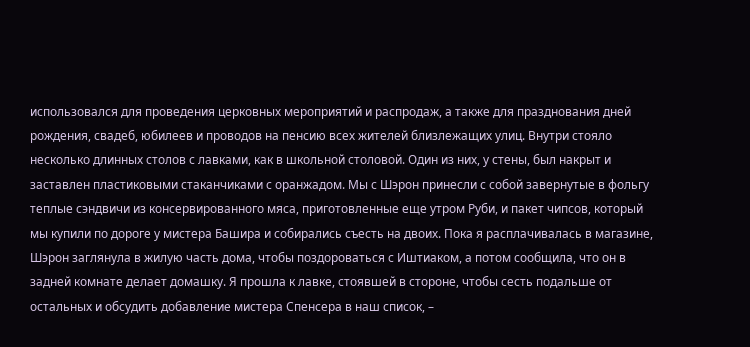использовался для проведения церковных мероприятий и распродаж, а также для празднования дней рождения, свадеб, юбилеев и проводов на пенсию всех жителей близлежащих улиц. Внутри стояло несколько длинных столов с лавками, как в школьной столовой. Один из них, у стены, был накрыт и заставлен пластиковыми стаканчиками с оранжадом. Мы с Шэрон принесли с собой завернутые в фольгу теплые сэндвичи из консервированного мяса, приготовленные еще утром Руби, и пакет чипсов, который мы купили по дороге у мистера Башира и собирались съесть на двоих. Пока я расплачивалась в магазине, Шэрон заглянула в жилую часть дома, чтобы поздороваться с Иштиаком, а потом сообщила, что он в задней комнате делает домашку. Я прошла к лавке, стоявшей в стороне, чтобы сесть подальше от остальных и обсудить добавление мистера Спенсера в наш список, –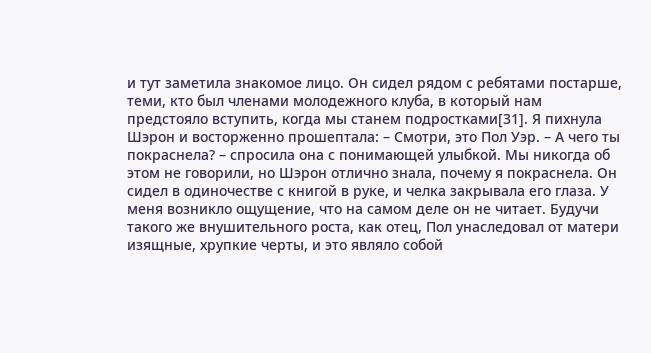и тут заметила знакомое лицо. Он сидел рядом с ребятами постарше, теми, кто был членами молодежного клуба, в который нам предстояло вступить, когда мы станем подростками[31]. Я пихнула Шэрон и восторженно прошептала: – Смотри, это Пол Уэр. – А чего ты покраснела? – спросила она с понимающей улыбкой. Мы никогда об этом не говорили, но Шэрон отлично знала, почему я покраснела. Он сидел в одиночестве с книгой в руке, и челка закрывала его глаза. У меня возникло ощущение, что на самом деле он не читает. Будучи такого же внушительного роста, как отец, Пол унаследовал от матери изящные, хрупкие черты, и это являло собой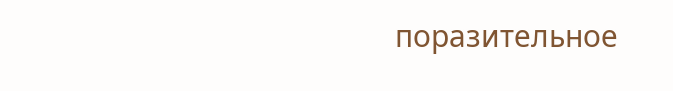поразительное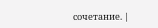сочетание. |